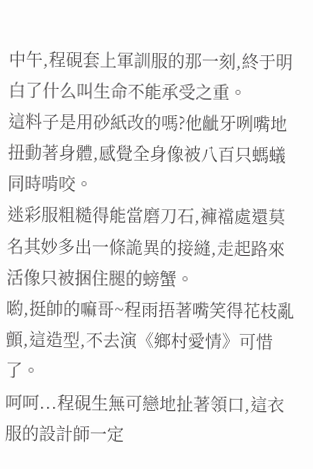中午,程硯套上軍訓服的那一刻,終于明白了什么叫生命不能承受之重。
這料子是用砂紙改的嗎?他齜牙咧嘴地扭動著身體,感覺全身像被八百只螞蟻同時啃咬。
迷彩服粗糙得能當磨刀石,褲襠處還莫名其妙多出一條詭異的接縫,走起路來活像只被捆住腿的螃蟹。
喲,挺帥的嘛哥~程雨捂著嘴笑得花枝亂顫,這造型,不去演《鄉村愛情》可惜了。
呵呵...程硯生無可戀地扯著領口,這衣服的設計師一定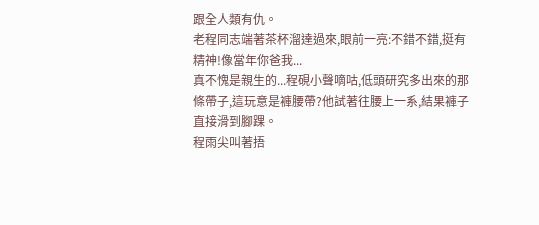跟全人類有仇。
老程同志端著茶杯溜達過來,眼前一亮:不錯不錯,挺有精神!像當年你爸我...
真不愧是親生的...程硯小聲嘀咕,低頭研究多出來的那條帶子,這玩意是褲腰帶?他試著往腰上一系,結果褲子直接滑到腳踝。
程雨尖叫著捂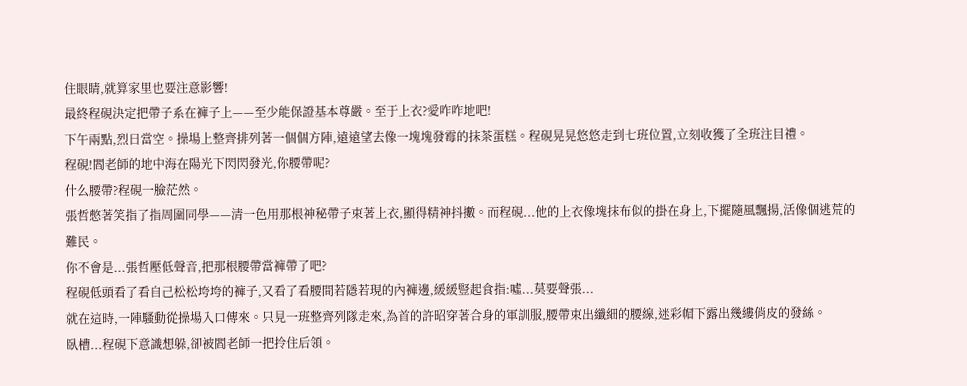住眼睛,就算家里也要注意影響!
最終程硯決定把帶子系在褲子上——至少能保證基本尊嚴。至于上衣?愛咋咋地吧!
下午兩點,烈日當空。操場上整齊排列著一個個方陣,遠遠望去像一塊塊發霉的抹茶蛋糕。程硯晃晃悠悠走到七班位置,立刻收獲了全班注目禮。
程硯!閻老師的地中海在陽光下閃閃發光,你腰帶呢?
什么腰帶?程硯一臉茫然。
張哲憋著笑指了指周圍同學——清一色用那根神秘帶子束著上衣,顯得精神抖擻。而程硯...他的上衣像塊抹布似的掛在身上,下擺隨風飄揚,活像個逃荒的難民。
你不會是...張哲壓低聲音,把那根腰帶當褲帶了吧?
程硯低頭看了看自己松松垮垮的褲子,又看了看腰間若隱若現的內褲邊,緩緩豎起食指:噓...莫要聲張...
就在這時,一陣騷動從操場入口傳來。只見一班整齊列隊走來,為首的許昭穿著合身的軍訓服,腰帶束出纖細的腰線,迷彩帽下露出幾縷俏皮的發絲。
臥槽...程硯下意識想躲,卻被閻老師一把拎住后領。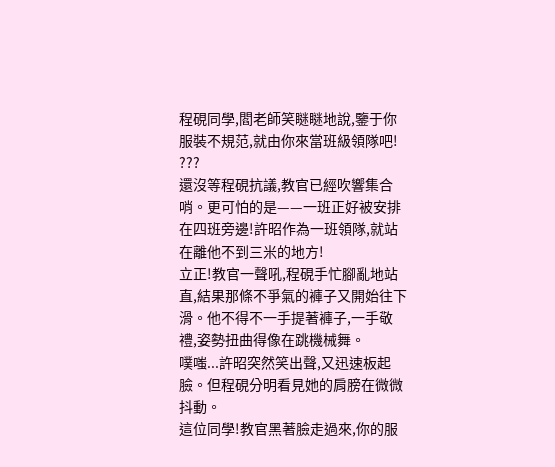程硯同學,閻老師笑瞇瞇地說,鑒于你服裝不規范,就由你來當班級領隊吧!
???
還沒等程硯抗議,教官已經吹響集合哨。更可怕的是——一班正好被安排在四班旁邊!許昭作為一班領隊,就站在離他不到三米的地方!
立正!教官一聲吼,程硯手忙腳亂地站直,結果那條不爭氣的褲子又開始往下滑。他不得不一手提著褲子,一手敬禮,姿勢扭曲得像在跳機械舞。
噗嗤...許昭突然笑出聲,又迅速板起臉。但程硯分明看見她的肩膀在微微抖動。
這位同學!教官黑著臉走過來,你的服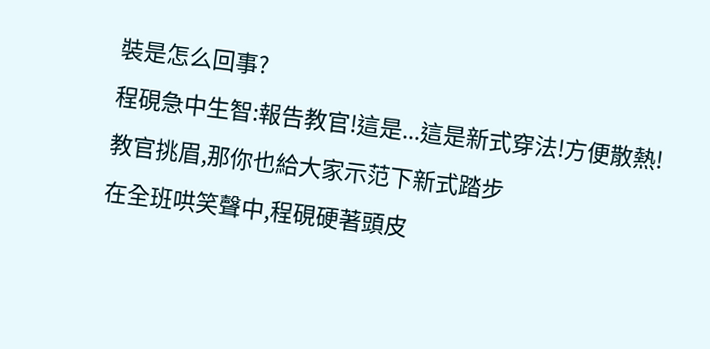裝是怎么回事?
程硯急中生智:報告教官!這是...這是新式穿法!方便散熱!
教官挑眉,那你也給大家示范下新式踏步
在全班哄笑聲中,程硯硬著頭皮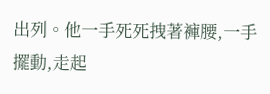出列。他一手死死拽著褲腰,一手擺動,走起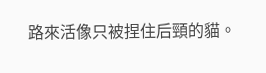路來活像只被捏住后頸的貓。